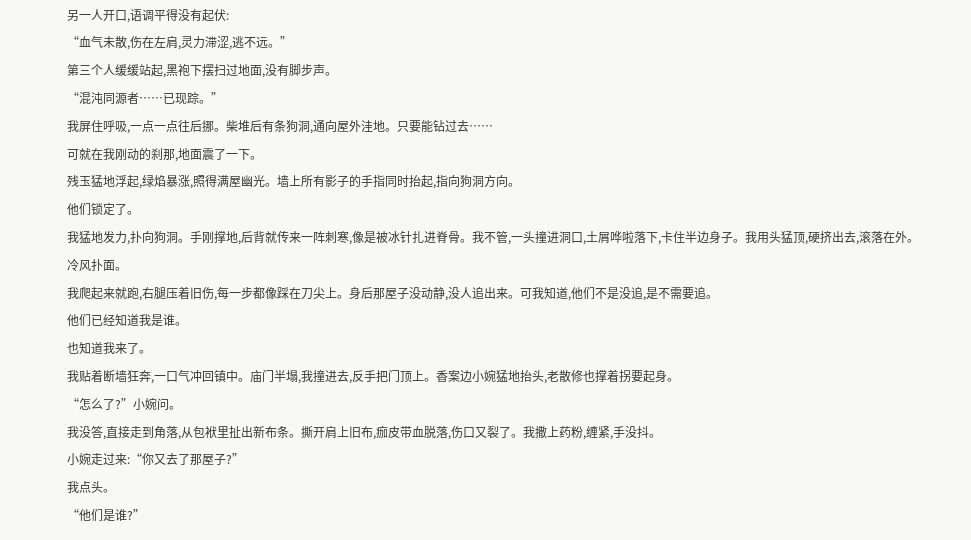另一人开口,语调平得没有起伏:
“血气未散,伤在左肩,灵力滞涩,逃不远。”
第三个人缓缓站起,黑袍下摆扫过地面,没有脚步声。
“混沌同源者……已现踪。”
我屏住呼吸,一点一点往后挪。柴堆后有条狗洞,通向屋外洼地。只要能钻过去……
可就在我刚动的刹那,地面震了一下。
残玉猛地浮起,绿焰暴涨,照得满屋幽光。墙上所有影子的手指同时抬起,指向狗洞方向。
他们锁定了。
我猛地发力,扑向狗洞。手刚撑地,后背就传来一阵刺寒,像是被冰针扎进脊骨。我不管,一头撞进洞口,土屑哗啦落下,卡住半边身子。我用头猛顶,硬挤出去,滚落在外。
冷风扑面。
我爬起来就跑,右腿压着旧伤,每一步都像踩在刀尖上。身后那屋子没动静,没人追出来。可我知道,他们不是没追,是不需要追。
他们已经知道我是谁。
也知道我来了。
我贴着断墙狂奔,一口气冲回镇中。庙门半塌,我撞进去,反手把门顶上。香案边小婉猛地抬头,老散修也撑着拐要起身。
“怎么了?”小婉问。
我没答,直接走到角落,从包袱里扯出新布条。撕开肩上旧布,痂皮带血脱落,伤口又裂了。我撒上药粉,缠紧,手没抖。
小婉走过来:“你又去了那屋子?”
我点头。
“他们是谁?”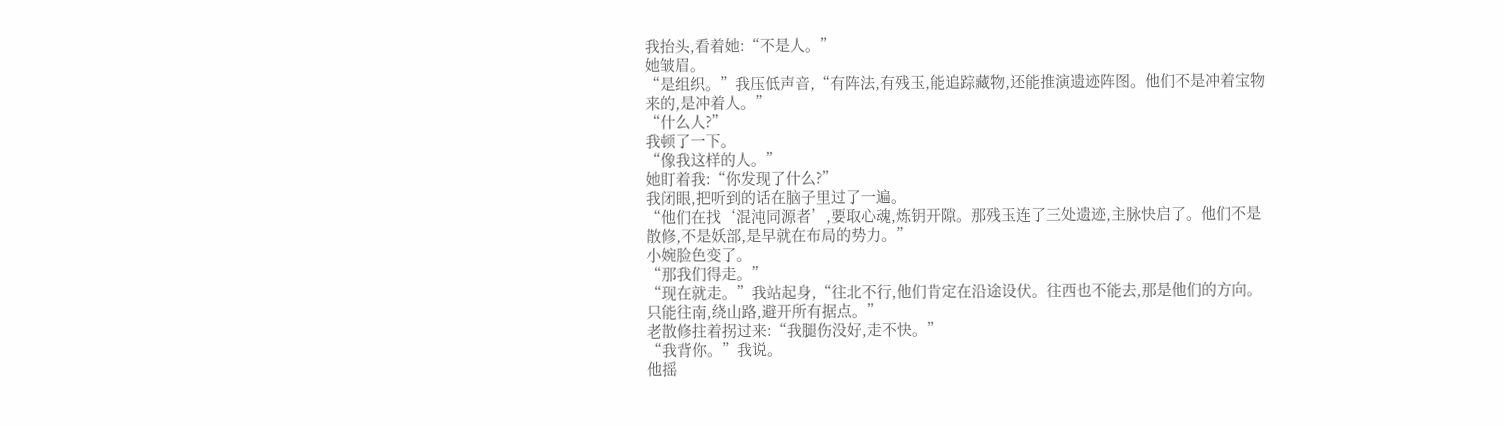我抬头,看着她:“不是人。”
她皱眉。
“是组织。”我压低声音,“有阵法,有残玉,能追踪藏物,还能推演遗迹阵图。他们不是冲着宝物来的,是冲着人。”
“什么人?”
我顿了一下。
“像我这样的人。”
她盯着我:“你发现了什么?”
我闭眼,把听到的话在脑子里过了一遍。
“他们在找‘混沌同源者’,要取心魂,炼钥开隙。那残玉连了三处遗迹,主脉快启了。他们不是散修,不是妖部,是早就在布局的势力。”
小婉脸色变了。
“那我们得走。”
“现在就走。”我站起身,“往北不行,他们肯定在沿途设伏。往西也不能去,那是他们的方向。只能往南,绕山路,避开所有据点。”
老散修拄着拐过来:“我腿伤没好,走不快。”
“我背你。”我说。
他摇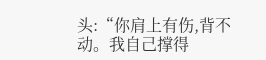头:“你肩上有伤,背不动。我自己撑得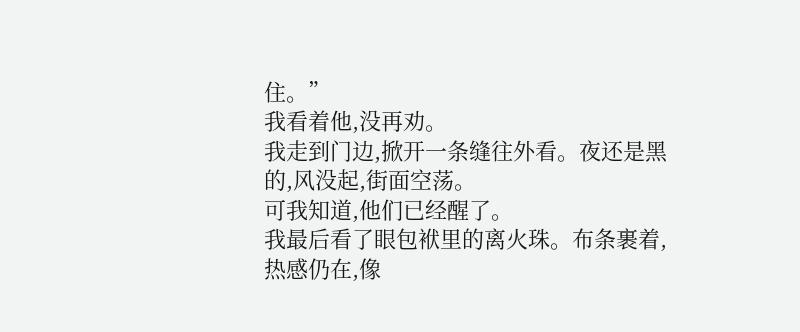住。”
我看着他,没再劝。
我走到门边,掀开一条缝往外看。夜还是黑的,风没起,街面空荡。
可我知道,他们已经醒了。
我最后看了眼包袱里的离火珠。布条裹着,热感仍在,像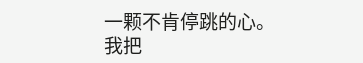一颗不肯停跳的心。
我把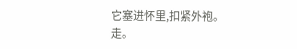它塞进怀里,扣紧外袍。
走。